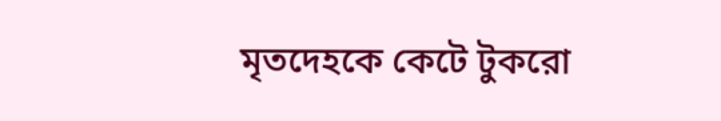মৃতদেহকে কেটে টুকরো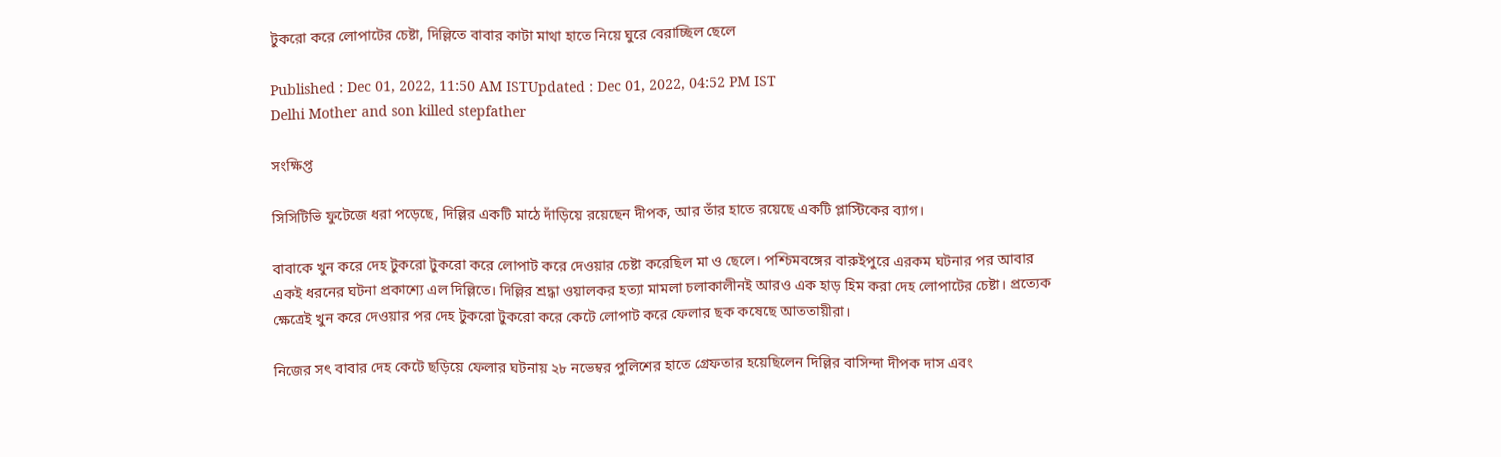টুকরো করে লোপাটের চেষ্টা, দিল্লিতে বাবার কাটা মাথা হাতে নিয়ে ঘুরে বেরাচ্ছিল ছেলে

Published : Dec 01, 2022, 11:50 AM ISTUpdated : Dec 01, 2022, 04:52 PM IST
Delhi Mother and son killed stepfather

সংক্ষিপ্ত

সিসিটিভি ফুটেজে ধরা পড়েছে, দিল্লির একটি মাঠে দাঁড়িয়ে রয়েছেন দীপক, আর তাঁর হাতে রয়েছে একটি প্লাস্টিকের ব্যাগ।

বাবাকে খুন করে দেহ টুকরো টুকরো করে লোপাট করে দেওয়ার চেষ্টা করেছিল মা ও ছেলে। পশ্চিমবঙ্গের বারুইপুরে এরকম ঘটনার পর আবার একই ধরনের ঘটনা প্রকাশ্যে এল দিল্লিতে। দিল্লির শ্রদ্ধা ওয়ালকর হত্যা মামলা চলাকালীনই আরও এক হাড় হিম করা দেহ লোপাটের চেষ্টা। প্রত্যেক ক্ষেত্রেই খুন করে দেওয়ার পর দেহ টুকরো টুকরো করে কেটে লোপাট করে ফেলার ছক কষেছে আততায়ীরা।

নিজের সৎ বাবার দেহ কেটে ছড়িয়ে ফেলার ঘটনায় ২৮ নভেম্বর পুলিশের হাতে গ্রেফতার হয়েছিলেন দিল্লির বাসিন্দা দীপক দাস এবং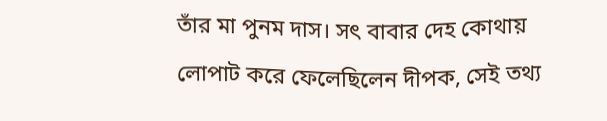তাঁর মা পুনম দাস। সৎ বাবার দেহ কোথায় লোপাট করে ফেলেছিলেন দীপক, সেই তথ্য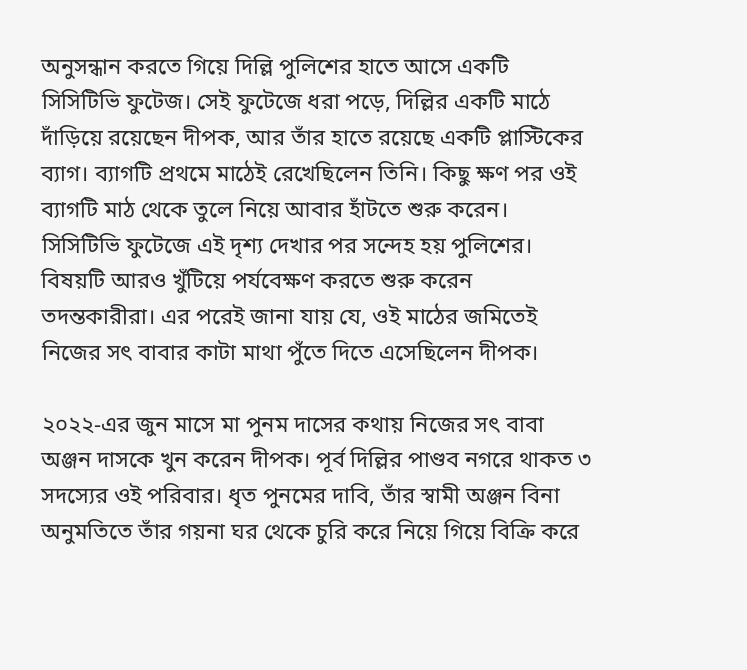অনুসন্ধান করতে গিয়ে দিল্লি পুলিশের হাতে আসে একটি সিসিটিভি ফুটেজ। সেই ফুটেজে ধরা পড়ে, দিল্লির একটি মাঠে দাঁড়িয়ে রয়েছেন দীপক, আর তাঁর হাতে রয়েছে একটি প্লাস্টিকের ব্যাগ। ব্যাগটি প্রথমে মাঠেই রেখেছিলেন তিনি। কি‌ছু ক্ষণ পর ওই ব্যাগটি মাঠ থেকে তুলে নিয়ে আবার হাঁটতে শুরু করেন। সিসিটিভি ফুটেজে এই দৃশ্য দেখার পর সন্দেহ হয় পুলিশের। বিষয়টি আরও খুঁটিয়ে পর্যবেক্ষণ করতে শুরু করেন তদন্তকারীরা। এর পরেই জানা যায় যে, ওই মাঠের জমিতেই নিজের সৎ বাবার কাটা মাথা পুঁতে দিতে এসেছিলেন দীপক।

২০২২-এর জুন মাসে মা পুনম দাসের কথায় নিজের সৎ বাবা অঞ্জন দাসকে খুন করেন দীপক। পূর্ব দিল্লির পাণ্ডব নগরে থাকত ৩ সদস্যের ওই পরিবার। ধৃত পুনমের দাবি, তাঁর স্বামী অঞ্জন বিনা অনুমতিতে তাঁর গয়না ঘর থেকে চুরি করে নিয়ে গিয়ে বিক্রি করে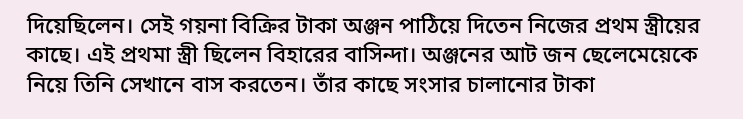দিয়েছিলেন। সেই গয়না বিক্রির টাকা অঞ্জন পাঠিয়ে দিতেন নিজের প্রথম স্ত্রীয়ের কাছে। এই প্রথমা স্ত্রী ছিলেন বিহারের বাসিন্দা। অঞ্জনের আট জন ছেলেমেয়েকে নিয়ে তিনি সেখানে বাস করতেন। তাঁর কাছে সংসার চালানোর টাকা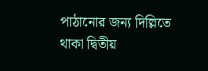পাঠানোর জন্য দিল্লিতে থাকা দ্বিতীয়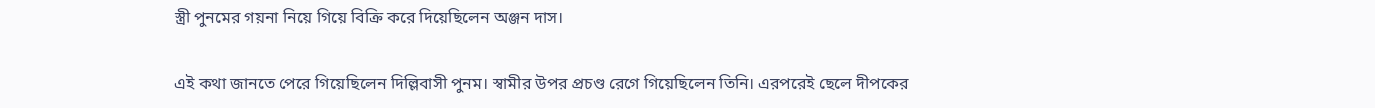স্ত্রী পুনমের গয়না নিয়ে গিয়ে বিক্রি করে দিয়েছিলেন অঞ্জন দাস।

এই কথা জানতে পেরে গিয়েছিলেন দিল্লিবাসী পুনম। স্বামীর উপর প্রচণ্ড রেগে গিয়েছিলেন তিনি। এরপরেই ছেলে দীপকের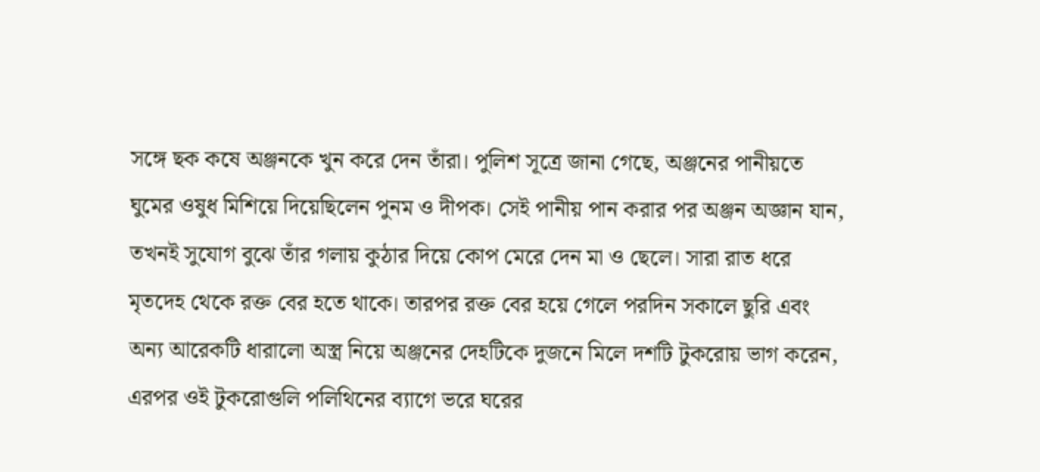সঙ্গে ছক কষে অঞ্জনকে খুন করে দেন তাঁরা। পুলিশ সূত্রে জানা গেছে, অঞ্জনের পানীয়তে ঘুমের ওষুধ মিশিয়ে দিয়েছিলেন পুনম ও দীপক। সেই পানীয় পান করার পর অঞ্জন অজ্ঞান যান, তখনই সুযোগ বুঝে তাঁর গলায় কুঠার দিয়ে কোপ মেরে দেন মা ও ছেলে। সারা রাত ধরে মৃতদেহ থেকে রক্ত বের হতে থাকে। তারপর রক্ত বের হয়ে গেলে পরদিন সকালে ছুরি এবং অন্য আরেকটি ধারালো অস্ত্র নিয়ে অঞ্জনের দেহটিকে দুজনে মিলে দশটি টুকরোয় ভাগ করেন, এরপর ওই টুকরোগুলি পলিথিনের ব্যাগে ভরে ঘরের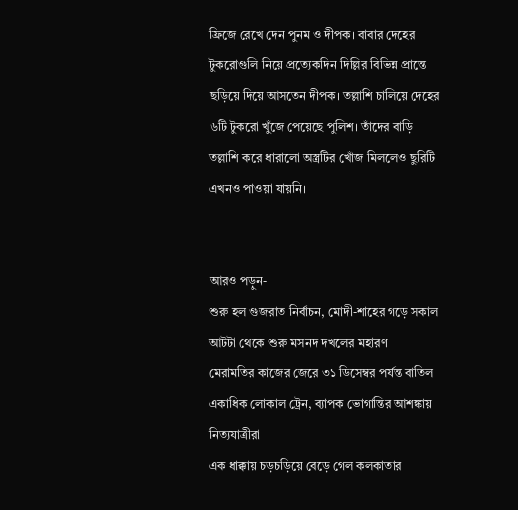ফ্রিজে রেখে দেন পুনম ও দীপক। বাবার দেহের টুকরোগুলি নিয়ে প্রত্যেকদিন দিল্লির বিভিন্ন প্রান্তে ছড়িয়ে দিয়ে আসতেন দীপক। তল্লাশি চালিয়ে দেহের ৬টি টুকরো খুঁজে পেয়েছে পুলিশ। তাঁদের বাড়ি তল্লাশি করে ধারালো অস্ত্রটির খোঁজ মিললেও ছুরিটি এখনও পাওয়া যায়নি।


আরও পড়ুন-
শুরু হল গুজরাত নির্বাচন, মোদী-শাহের গড়ে সকাল আটটা থেকে শুরু মসনদ দখলের মহারণ
মেরামতির কাজের জেরে ৩১ ডিসেম্বর পর্যন্ত বাতিল একাধিক লোকাল ট্রেন, ব্যাপক ভোগান্তির আশঙ্কায় নিত্যযাত্রীরা
এক ধাক্কায় চড়চড়িয়ে বেড়ে গেল কলকাতার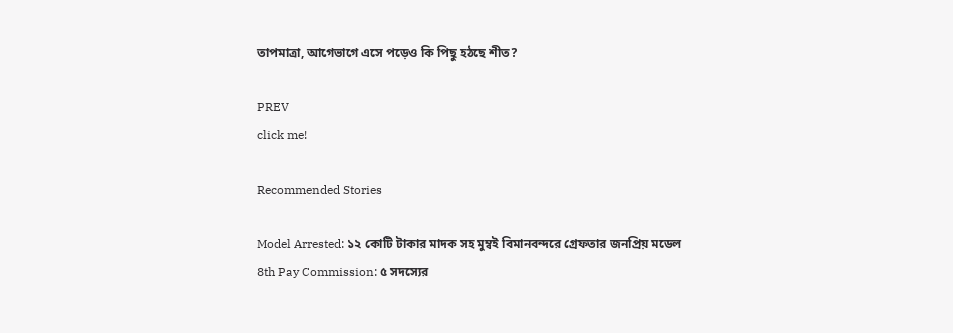তাপমাত্রা, আগেভাগে এসে পড়েও কি পিছু হঠছে শীত?

PREV
click me!

Recommended Stories

Model Arrested: ১২ কোটি টাকার মাদক সহ মুম্বই বিমানবন্দরে গ্রেফতার জনপ্রিয় মডেল
8th Pay Commission: ৫ সদস্যের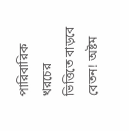পারিবারিক খরচের ভিত্তিতে বাড়বে বেতন! অষ্টম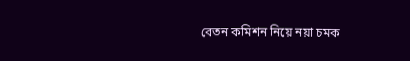বেতন কমিশন নিয়ে নয়া চমক